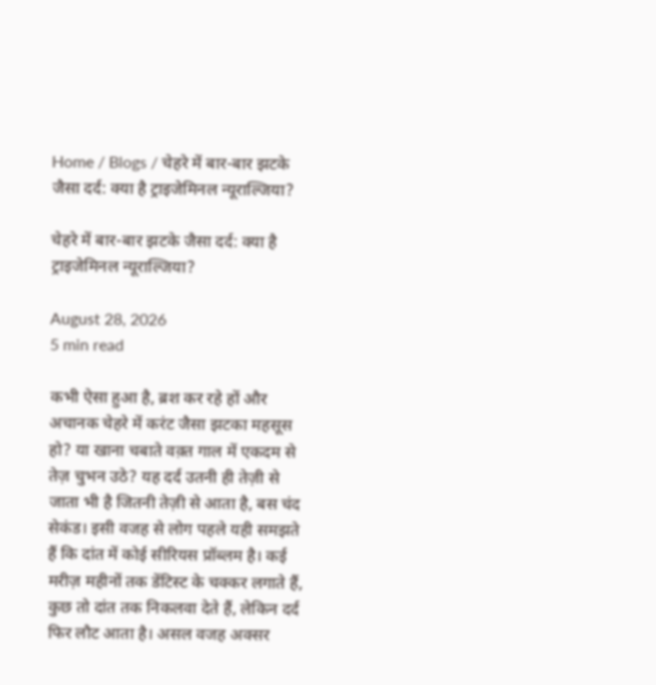Home / Blogs / चेहरे में बार-बार झटके जैसा दर्द: क्या है ट्राइजेमिनल न्यूराल्जिया?

चेहरे में बार-बार झटके जैसा दर्द: क्या है ट्राइजेमिनल न्यूराल्जिया?

August 28, 2026
5 min read

कभी ऐसा हुआ है, ब्रश कर रहे हों और अचानक चेहरे में करंट जैसा झटका महसूस हो? या खाना चबाते वक़्त गाल में एकदम से तेज़ चुभन उठे? यह दर्द उतनी ही तेज़ी से जाता भी है जितनी तेज़ी से आता है, बस चंद सेकंड। इसी वजह से लोग पहले यही समझते हैं कि दांत में कोई सीरियस प्रॉब्लम है। कई मरीज़ महीनों तक डेंटिस्ट के चक्कर लगाते हैं, कुछ तो दांत तक निकलवा देते हैं, लेकिन दर्द फिर लौट आता है। असल वजह अक्सर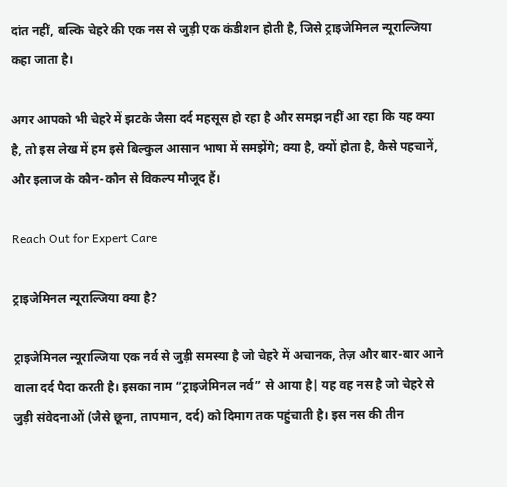दांत नहीं, बल्कि चेहरे की एक नस से जुड़ी एक कंडीशन होती है, जिसे ट्राइजेमिनल न्यूराल्जिया कहा जाता है।

अगर आपको भी चेहरे में झटके जैसा दर्द महसूस हो रहा है और समझ नहीं आ रहा कि यह क्या है, तो इस लेख में हम इसे बिल्कुल आसान भाषा में समझेंगे; क्या है, क्यों होता है, कैसे पहचानें, और इलाज के कौन-कौन से विकल्प मौजूद हैं।

Reach Out for Expert Care

ट्राइजेमिनल न्यूराल्जिया क्या है?

ट्राइजेमिनल न्यूराल्जिया एक नर्व से जुड़ी समस्या है जो चेहरे में अचानक, तेज़ और बार-बार आने वाला दर्द पैदा करती है। इसका नाम “ट्राइजेमिनल नर्व” से आया है| यह वह नस है जो चेहरे से जुड़ी संवेदनाओं (जैसे छूना, तापमान, दर्द) को दिमाग तक पहुंचाती है। इस नस की तीन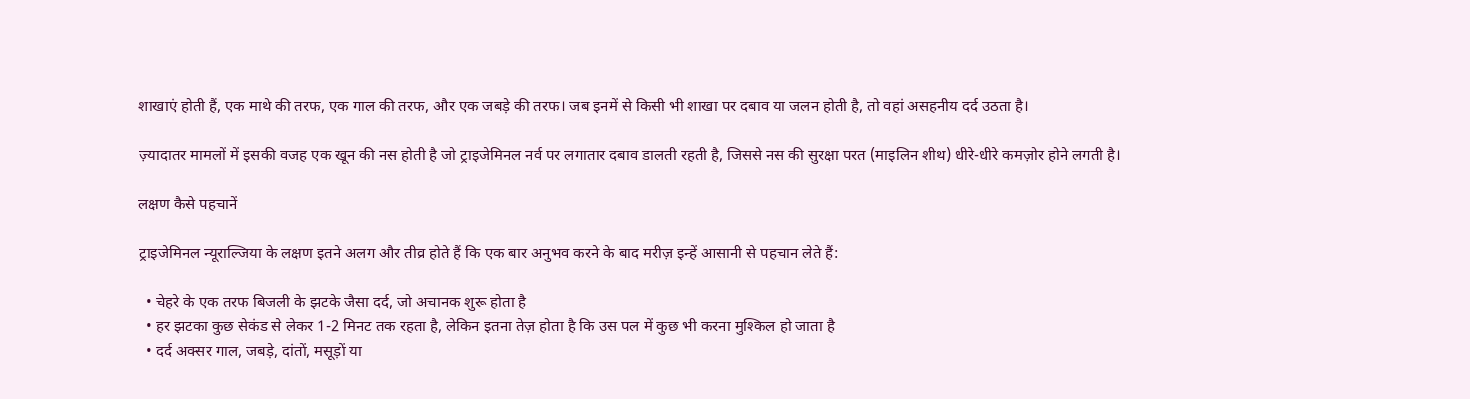शाखाएं होती हैं, एक माथे की तरफ, एक गाल की तरफ, और एक जबड़े की तरफ। जब इनमें से किसी भी शाखा पर दबाव या जलन होती है, तो वहां असहनीय दर्द उठता है।

ज़्यादातर मामलों में इसकी वजह एक खून की नस होती है जो ट्राइजेमिनल नर्व पर लगातार दबाव डालती रहती है, जिससे नस की सुरक्षा परत (माइलिन शीथ) धीरे-धीरे कमज़ोर होने लगती है।

लक्षण कैसे पहचानें

ट्राइजेमिनल न्यूराल्जिया के लक्षण इतने अलग और तीव्र होते हैं कि एक बार अनुभव करने के बाद मरीज़ इन्हें आसानी से पहचान लेते हैं:

  • चेहरे के एक तरफ बिजली के झटके जैसा दर्द, जो अचानक शुरू होता है
  • हर झटका कुछ सेकंड से लेकर 1-2 मिनट तक रहता है, लेकिन इतना तेज़ होता है कि उस पल में कुछ भी करना मुश्किल हो जाता है
  • दर्द अक्सर गाल, जबड़े, दांतों, मसूड़ों या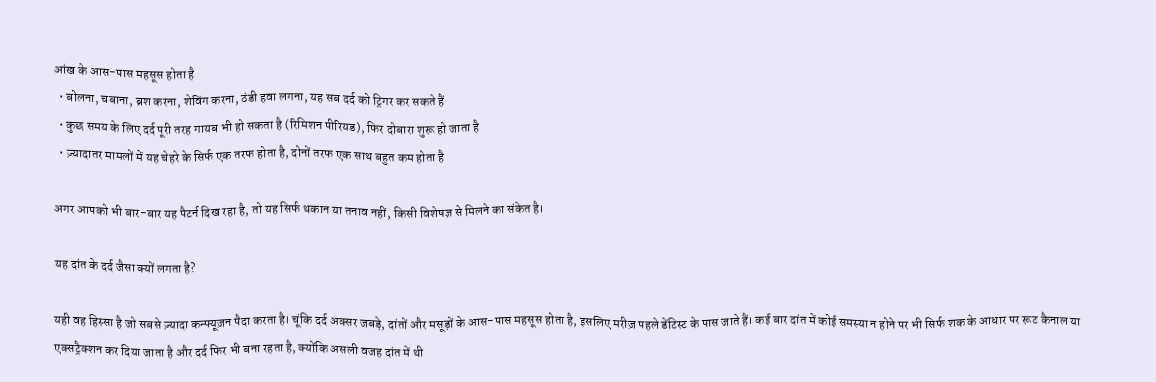आंख के आस-पास महसूस होता है
  • बोलना, चबाना, ब्रश करना, शेविंग करना, ठंडी हवा लगना, यह सब दर्द को ट्रिगर कर सकते हैं
  • कुछ समय के लिए दर्द पूरी तरह गायब भी हो सकता है (रिमिशन पीरियड), फिर दोबारा शुरू हो जाता है
  • ज़्यादातर मामलों में यह चेहरे के सिर्फ एक तरफ होता है, दोनों तरफ एक साथ बहुत कम होता है

अगर आपको भी बार-बार यह पैटर्न दिख रहा है, तो यह सिर्फ थकान या तनाव नहीं, किसी विशेषज्ञ से मिलने का संकेत है।

यह दांत के दर्द जैसा क्यों लगता है?

यही वह हिस्सा है जो सबसे ज़्यादा कन्फ्यूज़न पैदा करता है। चूंकि दर्द अक्सर जबड़े, दांतों और मसूड़ों के आस-पास महसूस होता है, इसलिए मरीज़ पहले डेंटिस्ट के पास जाते हैं। कई बार दांत में कोई समस्या न होने पर भी सिर्फ शक के आधार पर रूट कैनाल या एक्सट्रैक्शन कर दिया जाता है और दर्द फिर भी बना रहता है, क्योंकि असली वजह दांत में थी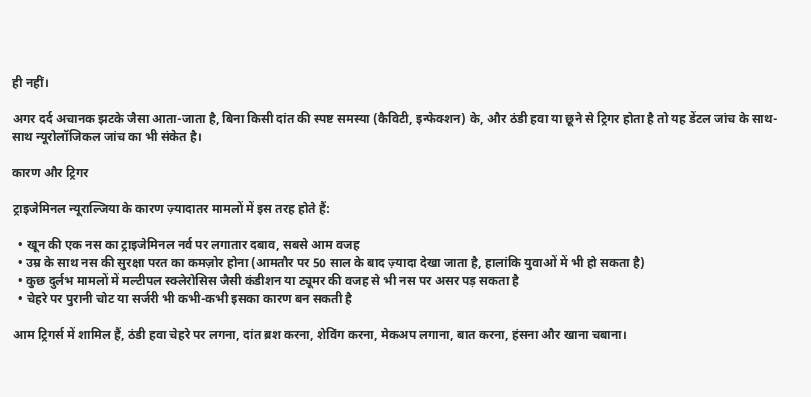ही नहीं।

अगर दर्द अचानक झटके जैसा आता-जाता है, बिना किसी दांत की स्पष्ट समस्या (कैविटी, इन्फेक्शन) के, और ठंडी हवा या छूने से ट्रिगर होता है तो यह डेंटल जांच के साथ-साथ न्यूरोलॉजिकल जांच का भी संकेत है।

कारण और ट्रिगर

ट्राइजेमिनल न्यूराल्जिया के कारण ज़्यादातर मामलों में इस तरह होते हैं:

  • खून की एक नस का ट्राइजेमिनल नर्व पर लगातार दबाव, सबसे आम वजह
  • उम्र के साथ नस की सुरक्षा परत का कमज़ोर होना (आमतौर पर 50 साल के बाद ज़्यादा देखा जाता है, हालांकि युवाओं में भी हो सकता है)
  • कुछ दुर्लभ मामलों में मल्टीपल स्क्लेरोसिस जैसी कंडीशन या ट्यूमर की वजह से भी नस पर असर पड़ सकता है
  • चेहरे पर पुरानी चोट या सर्जरी भी कभी-कभी इसका कारण बन सकती है

आम ट्रिगर्स में शामिल हैं, ठंडी हवा चेहरे पर लगना, दांत ब्रश करना, शेविंग करना, मेकअप लगाना, बात करना, हंसना और खाना चबाना।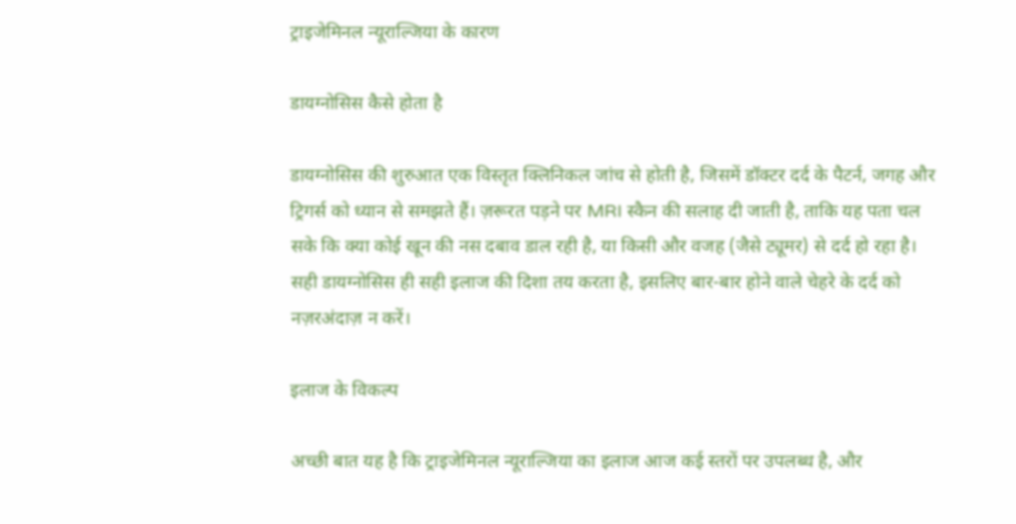ट्राइजेमिनल न्यूराल्जिया के कारण

डायग्नोसिस कैसे होता है

डायग्नोसिस की शुरुआत एक विस्तृत क्लिनिकल जांच से होती है, जिसमें डॉक्टर दर्द के पैटर्न, जगह और ट्रिगर्स को ध्यान से समझते हैं। ज़रूरत पड़ने पर MRI स्कैन की सलाह दी जाती है, ताकि यह पता चल सके कि क्या कोई खून की नस दबाव डाल रही है, या किसी और वजह (जैसे ट्यूमर) से दर्द हो रहा है। सही डायग्नोसिस ही सही इलाज की दिशा तय करता है, इसलिए बार-बार होने वाले चेहरे के दर्द को नज़रअंदाज़ न करें।

इलाज के विकल्प

अच्छी बात यह है कि ट्राइजेमिनल न्यूराल्जिया का इलाज आज कई स्तरों पर उपलब्ध है, और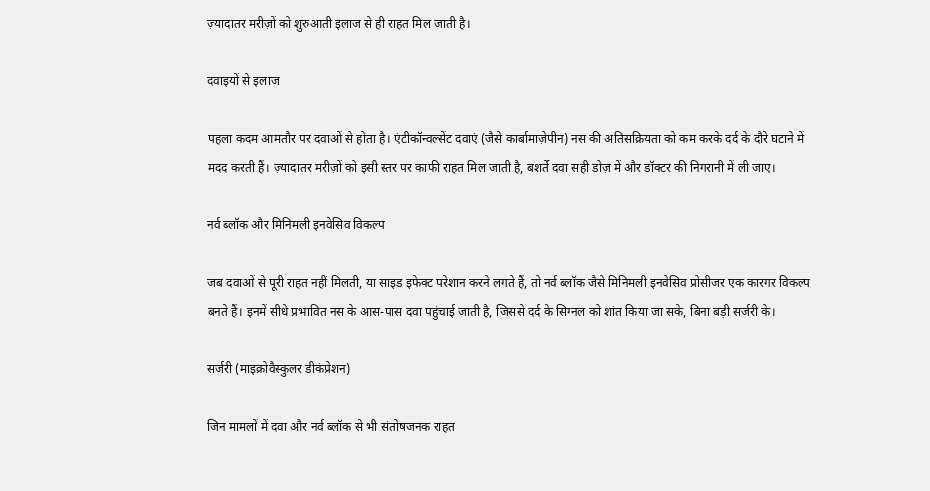ज़्यादातर मरीज़ों को शुरुआती इलाज से ही राहत मिल जाती है।

दवाइयों से इलाज

पहला कदम आमतौर पर दवाओं से होता है। एंटीकॉन्वल्सेंट दवाएं (जैसे कार्बामाज़ेपीन) नस की अतिसक्रियता को कम करके दर्द के दौरे घटाने में मदद करती हैं। ज़्यादातर मरीज़ों को इसी स्तर पर काफी राहत मिल जाती है, बशर्ते दवा सही डोज़ में और डॉक्टर की निगरानी में ली जाए।

नर्व ब्लॉक और मिनिमली इनवेसिव विकल्प

जब दवाओं से पूरी राहत नहीं मिलती, या साइड इफेक्ट परेशान करने लगते हैं, तो नर्व ब्लॉक जैसे मिनिमली इनवेसिव प्रोसीजर एक कारगर विकल्प बनते हैं। इनमें सीधे प्रभावित नस के आस-पास दवा पहुंचाई जाती है, जिससे दर्द के सिग्नल को शांत किया जा सके, बिना बड़ी सर्जरी के।

सर्जरी (माइक्रोवैस्कुलर डीकंप्रेशन)

जिन मामलों में दवा और नर्व ब्लॉक से भी संतोषजनक राहत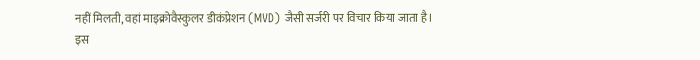नहीं मिलती, वहां माइक्रोवैस्कुलर डीकंप्रेशन (MVD) जैसी सर्जरी पर विचार किया जाता है। इस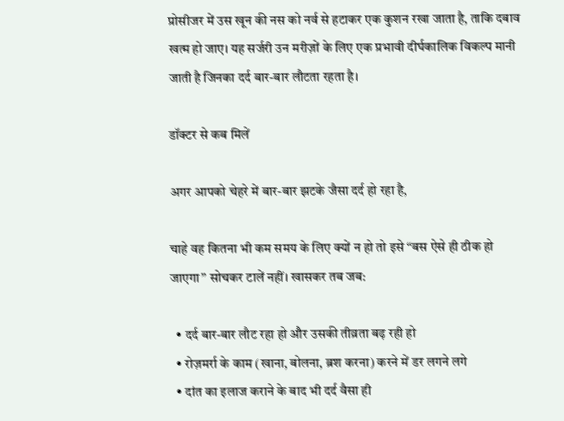प्रोसीजर में उस खून की नस को नर्व से हटाकर एक कुशन रखा जाता है, ताकि दबाव खत्म हो जाए। यह सर्जरी उन मरीज़ों के लिए एक प्रभावी दीर्घकालिक विकल्प मानी जाती है जिनका दर्द बार-बार लौटता रहता है।

डॉक्टर से कब मिलें

अगर आपको चेहरे में बार-बार झटके जैसा दर्द हो रहा है,

चाहे वह कितना भी कम समय के लिए क्यों न हो तो इसे “बस ऐसे ही ठीक हो जाएगा” सोचकर टालें नहीं। खासकर तब जब:

  • दर्द बार-बार लौट रहा हो और उसकी तीव्रता बढ़ रही हो
  • रोज़मर्रा के काम (खाना, बोलना, ब्रश करना) करने में डर लगने लगे
  • दांत का इलाज कराने के बाद भी दर्द वैसा ही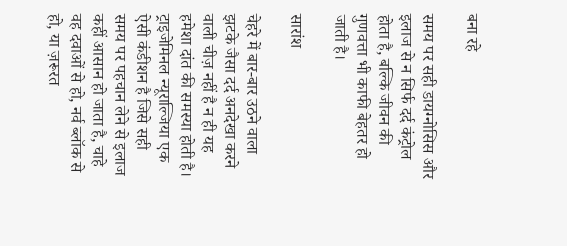बना रहे

समय पर सही डायग्नोसिस और इलाज से न सिर्फ दर्द कंट्रोल होता है, बल्कि जीवन की गुणवत्ता भी काफी बेहतर हो जाती है।

सारांश

चेहरे में बार-बार उठने वाला झटके जैसा दर्द अनदेखा करने वाली चीज़ नहीं है न ही यह हमेशा दांत की समस्या होती है। ट्राइजेमिनल न्यूराल्जिया एक ऐसी कंडीशन है जिसे सही समय पर पहचान लेने से इलाज कहीं आसान हो जाता है, चाहे वह दवाओं से हो, नर्व ब्लॉक से हो, या ज़रूरत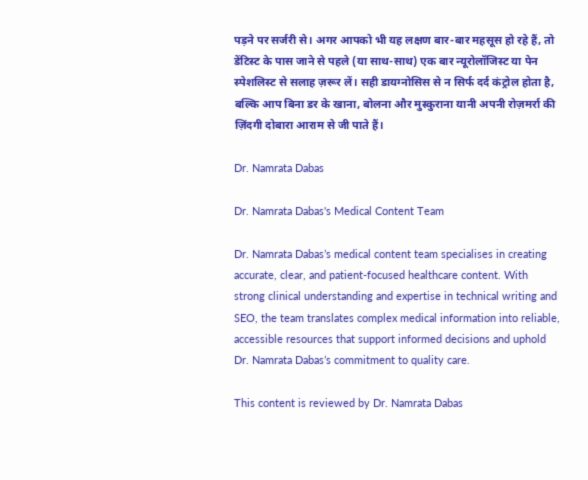पड़ने पर सर्जरी से। अगर आपको भी यह लक्षण बार-बार महसूस हो रहे हैं, तो डेंटिस्ट के पास जाने से पहले (या साथ-साथ) एक बार न्यूरोलॉजिस्ट या पेन स्पेशलिस्ट से सलाह ज़रूर लें। सही डायग्नोसिस से न सिर्फ दर्द कंट्रोल होता है, बल्कि आप बिना डर के खाना, बोलना और मुस्कुराना यानी अपनी रोज़मर्रा की ज़िंदगी दोबारा आराम से जी पाते हैं।

Dr. Namrata Dabas

Dr. Namrata Dabas's Medical Content Team

Dr. Namrata Dabas’s medical content team specialises in creating accurate, clear, and patient-focused healthcare content. With strong clinical understanding and expertise in technical writing and SEO, the team translates complex medical information into reliable, accessible resources that support informed decisions and uphold Dr. Namrata Dabas’s commitment to quality care.

This content is reviewed by Dr. Namrata Dabas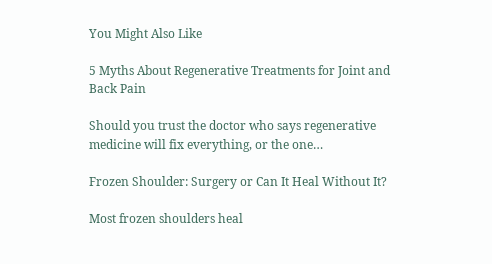You Might Also Like

5 Myths About Regenerative Treatments for Joint and Back Pain

Should you trust the doctor who says regenerative medicine will fix everything, or the one…

Frozen Shoulder: Surgery or Can It Heal Without It?

Most frozen shoulders heal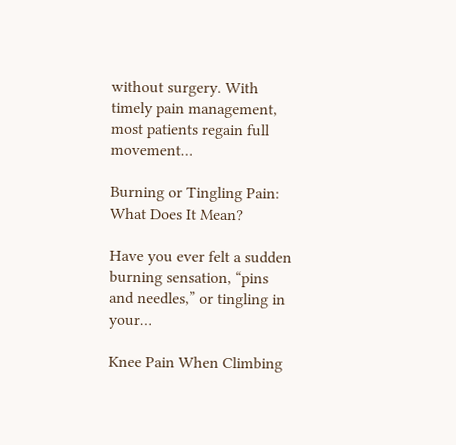without surgery. With timely pain management, most patients regain full movement…

Burning or Tingling Pain: What Does It Mean?

Have you ever felt a sudden burning sensation, “pins and needles,” or tingling in your…

Knee Pain When Climbing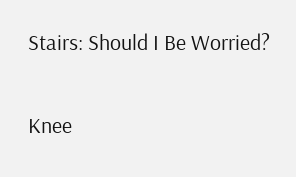Stairs: Should I Be Worried?

Knee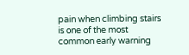pain when climbing stairs is one of the most common early warning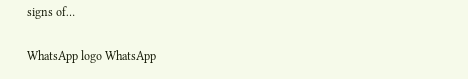signs of…

WhatsApp logo WhatsApp